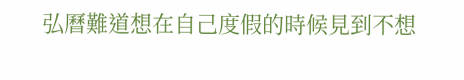弘曆難道想在自己度假的時候見到不想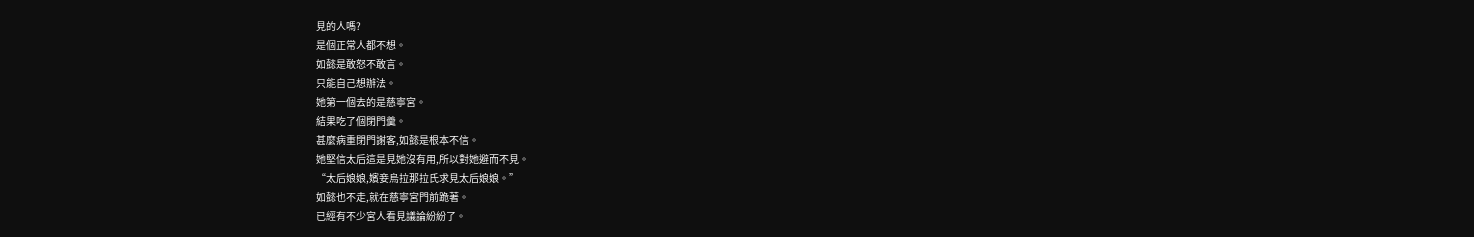見的人嗎?
是個正常人都不想。
如懿是敢怒不敢言。
只能自己想辦法。
她第一個去的是慈寧宮。
結果吃了個閉門羹。
甚麼病重閉門謝客,如懿是根本不信。
她堅信太后這是見她沒有用,所以對她避而不見。
“太后娘娘,嬪妾烏拉那拉氏求見太后娘娘。”
如懿也不走,就在慈寧宮門前跪著。
已經有不少宮人看見議論紛紛了。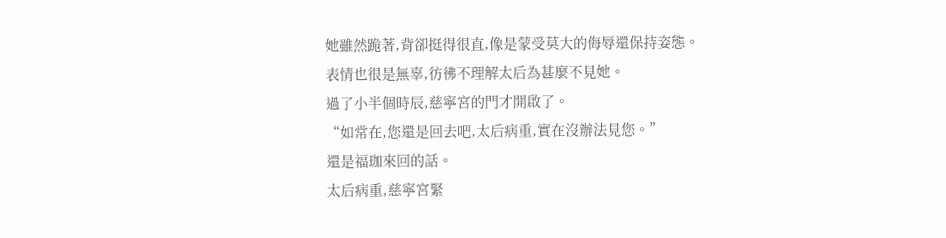她雖然跪著,背卻挺得很直,像是蒙受莫大的侮辱還保持姿態。
表情也很是無辜,彷彿不理解太后為甚麼不見她。
過了小半個時辰,慈寧宮的門才開啟了。
“如常在,您還是回去吧,太后病重,實在沒辦法見您。”
還是福珈來回的話。
太后病重,慈寧宮緊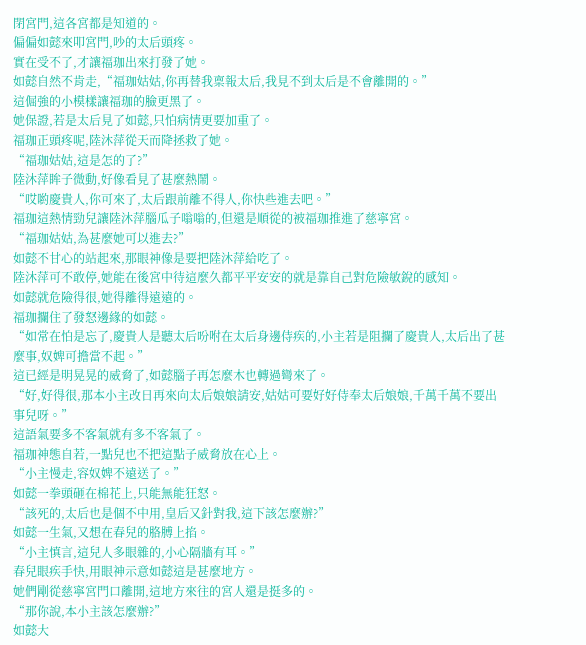閉宮門,這各宮都是知道的。
偏偏如懿來叩宮門,吵的太后頭疼。
實在受不了,才讓福珈出來打發了她。
如懿自然不肯走,“福珈姑姑,你再替我稟報太后,我見不到太后是不會離開的。”
這倔強的小模樣讓福珈的臉更黑了。
她保證,若是太后見了如懿,只怕病情更要加重了。
福珈正頭疼呢,陸沐萍從天而降拯救了她。
“福珈姑姑,這是怎的了?”
陸沐萍眸子微動,好像看見了甚麼熱鬧。
“哎喲慶貴人,你可來了,太后跟前離不得人,你快些進去吧。”
福珈這熱情勁兒讓陸沐萍腦瓜子嗡嗡的,但還是順從的被福珈推進了慈寧宮。
“福珈姑姑,為甚麼她可以進去?”
如懿不甘心的站起來,那眼神像是要把陸沐萍給吃了。
陸沐萍可不敢停,她能在後宮中待這麼久都平平安安的就是靠自己對危險敏銳的感知。
如懿就危險得很,她得離得遠遠的。
福珈攔住了發怒邊緣的如懿。
“如常在怕是忘了,慶貴人是聽太后吩咐在太后身邊侍疾的,小主若是阻攔了慶貴人,太后出了甚麼事,奴婢可擔當不起。”
這已經是明晃晃的威脅了,如懿腦子再怎麼木也轉過彎來了。
“好,好得很,那本小主改日再來向太后娘娘請安,姑姑可要好好侍奉太后娘娘,千萬千萬不要出事兒呀。”
這語氣要多不客氣就有多不客氣了。
福珈神態自若,一點兒也不把這點子威脅放在心上。
“小主慢走,容奴婢不遠送了。”
如懿一拳頭砸在棉花上,只能無能狂怒。
“該死的,太后也是個不中用,皇后又針對我,這下該怎麼辦?”
如懿一生氣,又想在春兒的胳膊上掐。
“小主慎言,這兒人多眼雜的,小心隔牆有耳。”
春兒眼疾手快,用眼神示意如懿這是甚麼地方。
她們剛從慈寧宮門口離開,這地方來往的宮人還是挺多的。
“那你說,本小主該怎麼辦?”
如懿大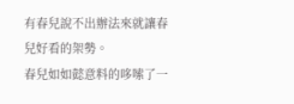有春兒說不出辦法來就讓春兒好看的架勢。
春兒如如懿意料的哆嗦了一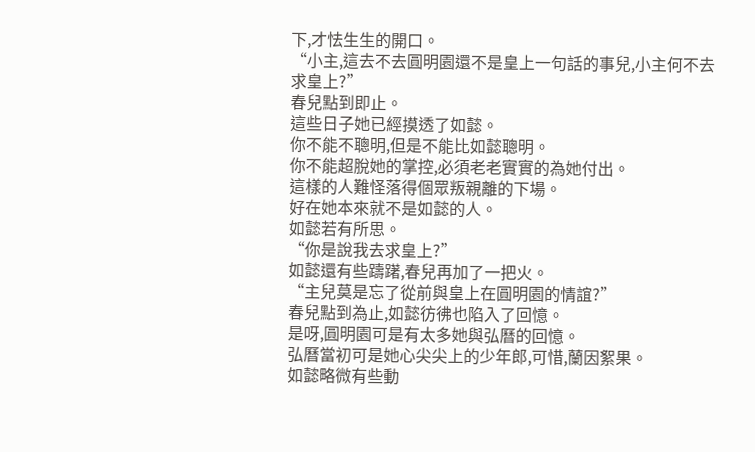下,才怯生生的開口。
“小主,這去不去圓明園還不是皇上一句話的事兒,小主何不去求皇上?”
春兒點到即止。
這些日子她已經摸透了如懿。
你不能不聰明,但是不能比如懿聰明。
你不能超脫她的掌控,必須老老實實的為她付出。
這樣的人難怪落得個眾叛親離的下場。
好在她本來就不是如懿的人。
如懿若有所思。
“你是說我去求皇上?”
如懿還有些躊躇,春兒再加了一把火。
“主兒莫是忘了從前與皇上在圓明園的情誼?”
春兒點到為止,如懿彷彿也陷入了回憶。
是呀,圓明園可是有太多她與弘曆的回憶。
弘曆當初可是她心尖尖上的少年郎,可惜,蘭因絮果。
如懿略微有些動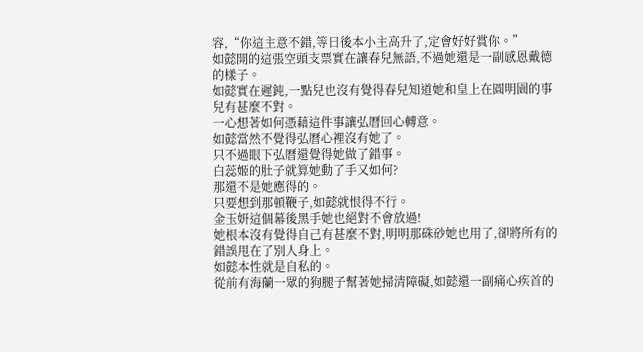容,“你這主意不錯,等日後本小主高升了,定會好好賞你。”
如懿開的這張空頭支票實在讓春兒無語,不過她還是一副感恩戴德的樣子。
如懿實在遲鈍,一點兒也沒有覺得春兒知道她和皇上在圓明園的事兒有甚麼不對。
一心想著如何憑藉這件事讓弘曆回心轉意。
如懿當然不覺得弘曆心裡沒有她了。
只不過眼下弘曆還覺得她做了錯事。
白蕊姬的肚子就算她動了手又如何?
那還不是她應得的。
只要想到那頓鞭子,如懿就恨得不行。
金玉妍這個幕後黑手她也絕對不會放過!
她根本沒有覺得自己有甚麼不對,明明那硃砂她也用了,卻將所有的錯誤甩在了別人身上。
如懿本性就是自私的。
從前有海蘭一眾的狗腿子幫著她掃清障礙,如懿還一副痛心疾首的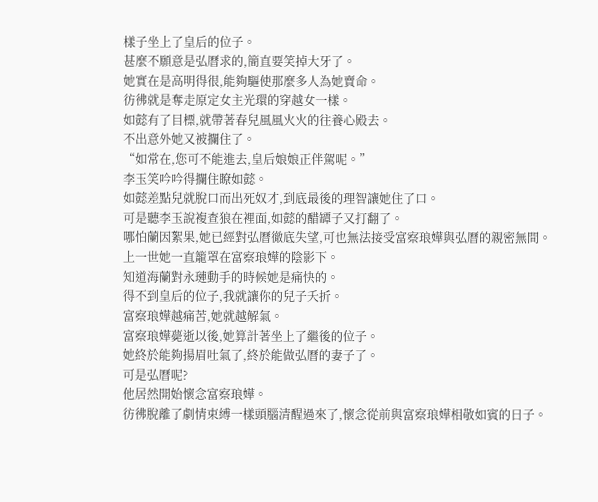樣子坐上了皇后的位子。
甚麼不願意是弘曆求的,簡直要笑掉大牙了。
她實在是高明得很,能夠驅使那麼多人為她賣命。
彷彿就是奪走原定女主光環的穿越女一樣。
如懿有了目標,就帶著春兒風風火火的往養心殿去。
不出意外她又被攔住了。
“如常在,您可不能進去,皇后娘娘正伴駕呢。”
李玉笑吟吟得攔住瞭如懿。
如懿差點兒就脫口而出死奴才,到底最後的理智讓她住了口。
可是聽李玉說複查狼在裡面,如懿的醋罈子又打翻了。
哪怕蘭因絮果,她已經對弘曆徹底失望,可也無法接受富察琅嬅與弘曆的親密無間。
上一世她一直籠罩在富察琅嬅的陰影下。
知道海蘭對永璉動手的時候她是痛快的。
得不到皇后的位子,我就讓你的兒子夭折。
富察琅嬅越痛苦,她就越解氣。
富察琅嬅薨逝以後,她算計著坐上了繼後的位子。
她終於能夠揚眉吐氣了,終於能做弘曆的妻子了。
可是弘曆呢?
他居然開始懷念富察琅嬅。
彷彿脫離了劇情束縛一樣頭腦清醒過來了,懷念從前與富察琅嬅相敬如賓的日子。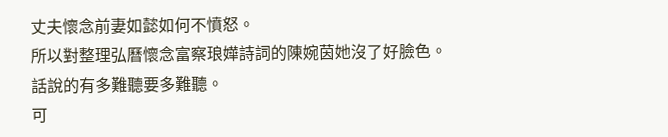丈夫懷念前妻如懿如何不憤怒。
所以對整理弘曆懷念富察琅嬅詩詞的陳婉茵她沒了好臉色。
話說的有多難聽要多難聽。
可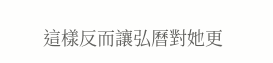這樣反而讓弘曆對她更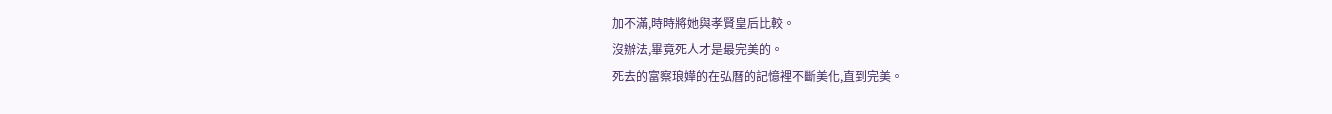加不滿,時時將她與孝賢皇后比較。
沒辦法,畢竟死人才是最完美的。
死去的富察琅嬅的在弘曆的記憶裡不斷美化,直到完美。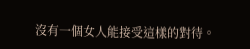沒有一個女人能接受這樣的對待。